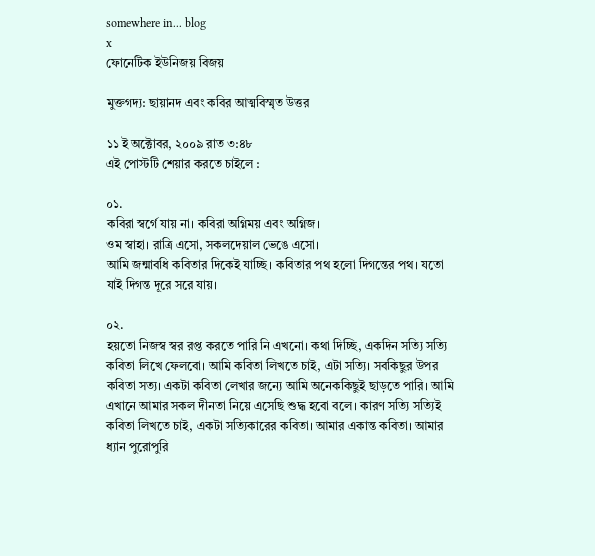somewhere in... blog
x
ফোনেটিক ইউনিজয় বিজয়

মুক্তগদ্য: ছায়ানদ এবং কবির আত্মবিস্মৃত উত্তর

১১ ই অক্টোবর, ২০০৯ রাত ৩:৪৮
এই পোস্টটি শেয়ার করতে চাইলে :

০১.
কবিরা স্বর্গে যায় না। কবিরা অগ্নিময় এবং অগ্নিজ।
ওম স্বাহা। রাত্রি এসো, সকলদেয়াল ভেঙে এসো।
আমি জন্মাবধি কবিতার দিকেই যাচ্ছি। কবিতার পথ হলো দিগন্তের পথ। যতো যাই দিগন্ত দূরে সরে যায়।

০২.
হয়তো নিজস্ব স্বর রপ্ত করতে পারি নি এখনো। কথা দিচ্ছি, একদিন সত্যি সত্যি কবিতা লিখে ফেলবো। আমি কবিতা লিখতে চাই, এটা সত্যি। সবকিছুর উপর কবিতা সত্য। একটা কবিতা লেখার জন্যে আমি অনেককিছুই ছাড়তে পারি। আমি এখানে আমার সকল দীনতা নিয়ে এসেছি শুদ্ধ হবো বলে। কারণ সত্যি সত্যিই কবিতা লিখতে চাই, একটা সত্যিকারের কবিতা। আমার একান্ত কবিতা। আমার ধ্যান পুরোপুরি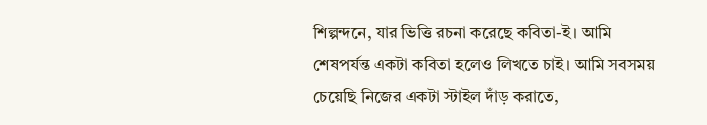শিল্পন্দনে, যার ভিত্তি রচনা করেছে কবিতা-ই। আমি শেষপর্যন্ত একটা কবিতা হলেও লিখতে চাই। আমি সবসময় চেয়েছি নিজের একটা স্টাইল দাঁড় করাতে,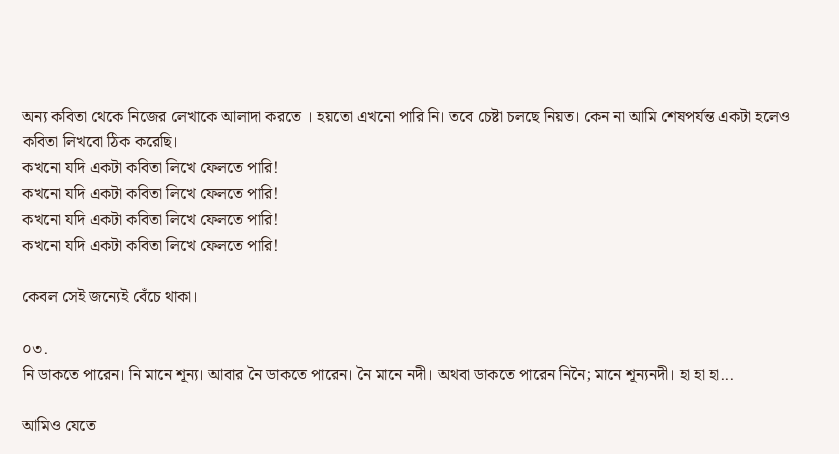অন্য কবিতা থেকে নিজের লেখাকে আলাদা করতে । হয়তো এখনো পারি নি। তবে চেষ্টা চলছে নিয়ত। কেন না আমি শেষপর্যন্ত একটা হলেও কবিতা লিখবো ঠিক করেছি।
কখনো যদি একটা কবিতা লিখে ফেলতে পারি!
কখনো যদি একটা কবিতা লিখে ফেলতে পারি!
কখনো যদি একটা কবিতা লিখে ফেলতে পারি!
কখনো যদি একটা কবিতা লিখে ফেলতে পারি!

কেবল সেই জন্যেই বেঁচে থাকা।

০৩.
নি ডাকতে পারেন। নি মানে শূন্য। আবার নৈ ডাকতে পারেন। নৈ মানে নদী। অথবা ডাকতে পারেন নিনৈ; মানে শূন্যনদী। হা হা হা...

আমিও যেতে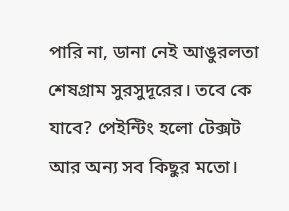পারি না, ডানা নেই আঙুরলতা শেষগ্রাম সুরসুদূরের। তবে কে যাবে? পেইন্টিং হলো টেক্সট আর অন্য সব কিছুর মতো।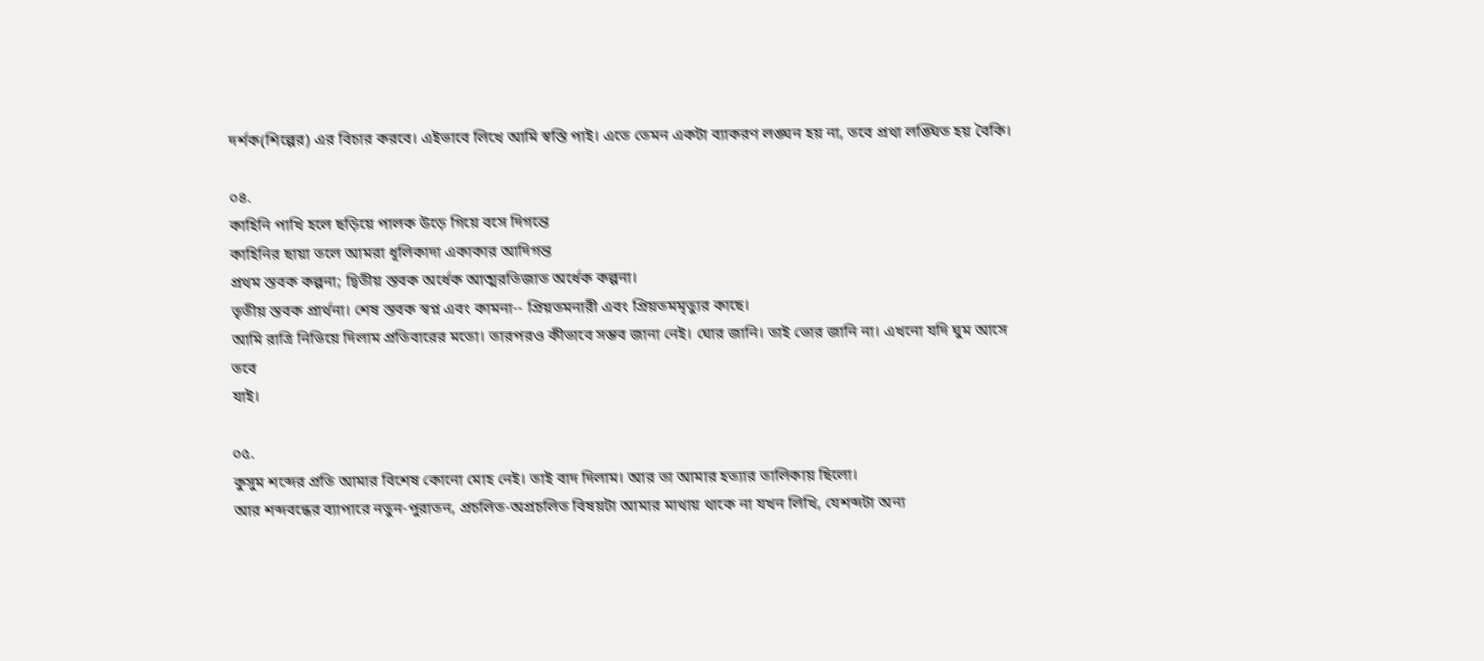দর্শক(শিল্পের) এর বিচার করবে। এইভাবে লিখে আমি স্বস্তি পাই। এতে তেমন একটা ব্যাকরণ লঙ্ঘন হয় না, তবে প্রথা লঙ্ঘিত হয় বৈকি।

০৪.
কাহিনি পাখি হলে ছড়িয়ে পালক উড়ে গিয়ে বসে দিগন্তে
কাহিনির ছায়া তলে আমরা ধূলিকাদা একাকার আদিগন্ত
প্রথম স্তবক কল্পনা; দ্বিতীয় স্তবক অর্ধেক আত্মরতিজাত অর্ধেক কল্পনা।
তৃতীয় স্তবক প্রার্থনা। শেষ স্তবক স্বপ্ন এবং কামনা-- প্রিয়তমনারী এবং প্রিয়তমমৃত্যুর কাছে।
আমি রাত্রি নিভিয়ে দিলাম প্রতিবারের মতো। তারপরও কীভাবে সম্ভব জানা নেই। ঘোর জানি। তাই ভোর জানি না। এখনো যদি ঘুম আসে তবে
যাই।

০৫.
কুসুম শব্দের প্রতি আমার বিশেষ কোনো মোহ নেই। তাই বাদ দিলাম। আর তা আমার হত্যার তালিকায় ছিলো।
আর শব্দবন্ধের ব্যাপারে নতুন-পুরাতন, প্রচলিত-অপ্রচলিত বিষয়টা আমার মাথায় থাকে না যখন লিখি, যেশব্দটা অন্য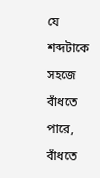যে শব্দটাকে সহজে বাঁধতে পারে, বাঁধতে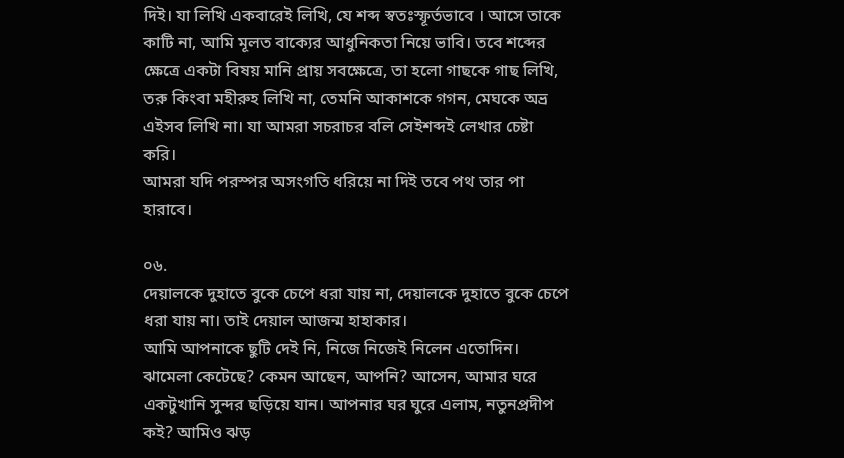দিই। যা লিখি একবারেই লিখি, যে শব্দ স্বতঃস্ফূর্তভাবে । আসে তাকে কাটি না, আমি মূলত বাক্যের আধুনিকতা নিয়ে ভাবি। তবে শব্দের ক্ষেত্রে একটা বিষয় মানি প্রায় সবক্ষেত্রে, তা হলো গাছকে গাছ লিখি, তরু কিংবা মহীরুহ লিখি না, তেমনি আকাশকে গগন, মেঘকে অভ্র এইসব লিখি না। যা আমরা সচরাচর বলি সেইশব্দই লেখার চেষ্টা করি।
আমরা যদি পরস্পর অসংগতি ধরিয়ে না দিই তবে পথ তার পা হারাবে।

০৬.
দেয়ালকে দুহাতে বুকে চেপে ধরা যায় না, দেয়ালকে দুহাতে বুকে চেপে ধরা যায় না। তাই দেয়াল আজন্ম হাহাকার।
আমি আপনাকে ছুটি দেই নি, নিজে নিজেই নিলেন এতোদিন। ঝামেলা কেটেছে? কেমন আছেন, আপনি? আসেন, আমার ঘরে একটুখানি সুন্দর ছড়িয়ে যান। আপনার ঘর ঘুরে এলাম, নতুনপ্রদীপ কই? আমিও ঝড়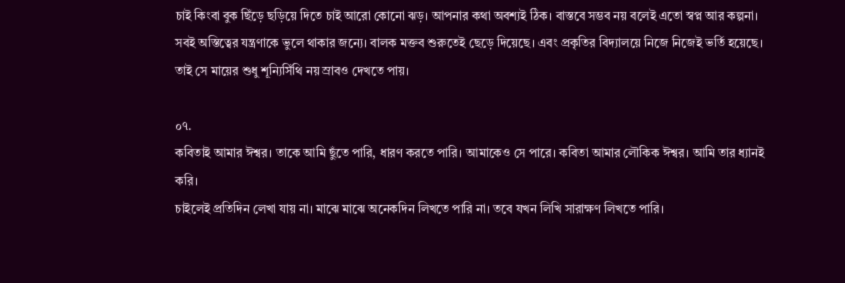চাই কিংবা বুক ছিঁড়ে ছড়িয়ে দিতে চাই আরো কোনো ঝড়। আপনার কথা অবশ্যই ঠিক। বাস্তবে সম্ভব নয় বলেই এতো স্বপ্ন আর কল্পনা। সবই অস্তিত্বের যন্ত্রণাকে ভুলে থাকার জন্যে। বালক মক্তব শুরুতেই ছেড়ে দিয়েছে। এবং প্রকৃতির বিদ্যালয়ে নিজে নিজেই ভর্তি হয়েছে। তাই সে মায়ের শুধু শূন্যিসিঁথি নয় স্রাবও দেখতে পায়।

০৭.
কবিতাই আমার ঈশ্বর। তাকে আমি ছুঁতে পারি, ধারণ করতে পারি। আমাকেও সে পারে। কবিতা আমার লৌকিক ঈশ্বর। আমি তার ধ্যানই করি।
চাইলেই প্রতিদিন লেখা যায় না। মাঝে মাঝে অনেকদিন লিখতে পারি না। তবে যখন লিখি সারাক্ষণ লিখতে পারি।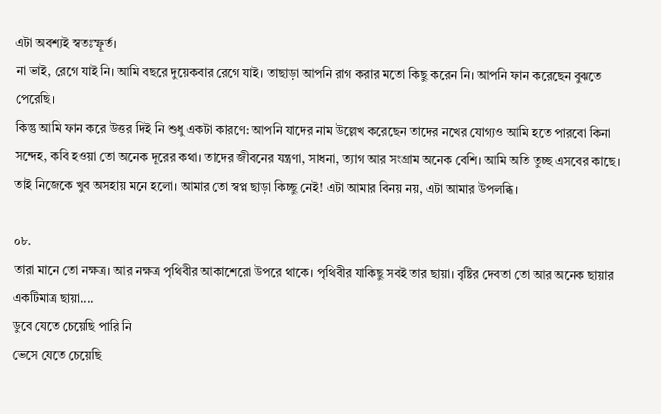এটা অবশ্যই স্বতঃস্ফূর্ত।
না ভাই, রেগে যাই নি। আমি বছরে দুয়েকবার রেগে যাই। তাছাড়া আপনি রাগ করার মতো কিছু করেন নি। আপনি ফান করেছেন বুঝতে পেরেছি।
কিন্তু আমি ফান করে উত্তর দিই নি শুধু একটা কারণে: আপনি যাদের নাম উল্লেখ করেছেন তাদের নখের যোগ্যও আমি হতে পারবো কিনা সন্দেহ, কবি হওয়া তো অনেক দূরের কথা। তাদের জীবনের যন্ত্রণা, সাধনা, ত্যাগ আর সংগ্রাম অনেক বেশি। আমি অতি তুচ্ছ এসবের কাছে। তাই নিজেকে খুব অসহায় মনে হলো। আমার তো স্বপ্ন ছাড়া কিচ্ছু নেই! এটা আমার বিনয় নয়, এটা আমার উপলব্ধি।

০৮.
তারা মানে তো নক্ষত্র। আর নক্ষত্র পৃথিবীর আকাশেরো উপরে থাকে। পৃথিবীর যাকিছু সবই তার ছায়া। বৃষ্টির দেবতা তো আর অনেক ছায়ার একটিমাত্র ছায়া....
ডুবে যেতে চেয়েছি পারি নি
ভেসে যেতে চেয়েছি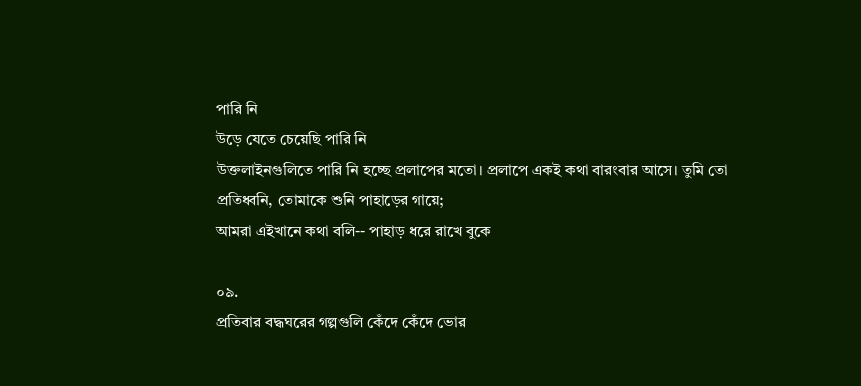পারি নি
উড়ে যেতে চেয়েছি পারি নি
উক্তলাইনগুলিতে পারি নি হচ্ছে প্রলাপের মতো। প্রলাপে একই কথা বারংবার আসে। তুমি তো প্রতিধ্বনি, তোমাকে শুনি পাহাড়ের গায়ে;
আমরা এইখানে কথা বলি-- পাহাড় ধরে রাখে বুকে

০৯.
প্রতিবার বদ্ধঘরের গল্পগুলি কেঁদে কেঁদে ভোর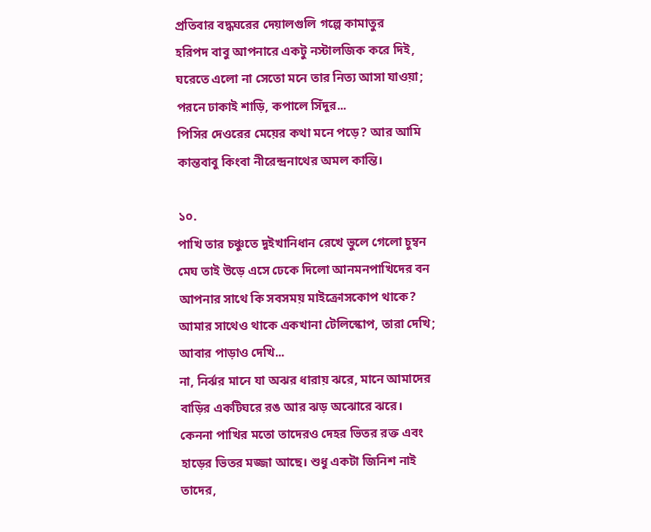প্রতিবার বদ্ধঘরের দেয়ালগুলি গল্পে কামাতুর
হরিপদ বাবু আপনারে একটু নস্টালজিক করে দিই, ঘরেতে এলো না সেতো মনে তার নিত্য আসা যাওয়া; পরনে ঢাকাই শাড়ি, কপালে সিঁদুর...
পিসির দেওরের মেয়ের কথা মনে পড়ে? আর আমি কান্তবাবু কিংবা নীরেন্দ্রনাথের অমল কান্তি।

১০.
পাখি তার চঞ্চুতে দুইখানিধান রেখে ভুলে গেলো চুম্বন
মেঘ তাই উড়ে এসে ঢেকে দিলো আনমনপাখিদের বন
আপনার সাথে কি সবসময় মাইক্রোসকোপ থাকে? আমার সাথেও থাকে একখানা টেলিস্কোপ, তারা দেখি; আবার পাড়াও দেখি...
না, নির্ঝর মানে যা অঝর ধারায় ঝরে, মানে আমাদের বাড়ির একটিঘরে রঙ আর ঝড় অঝোরে ঝরে।
কেননা পাখির মতো তাদেরও দেহর ভিতর রক্ত এবং হাড়ের ভিতর মজ্জা আছে। শুধু একটা জিনিশ নাই তাদের,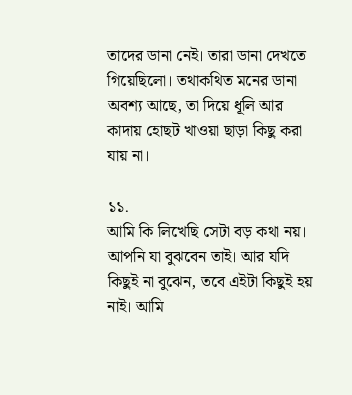তাদের ডানা নেই। তারা ডানা দেখতে গিয়েছিলো। তথাকথিত মনের ডানা অবশ্য আছে, তা দিয়ে ধূলি আর কাদায় হোছট খাওয়া ছাড়া কিছু করা যায় না।

১১.
আমি কি লিখেছি সেটা বড় কথা নয়। আপনি যা বুঝবেন তাই। আর যদি কিছুই না বুঝেন, তবে এইটা কিছুই হয় নাই। আমি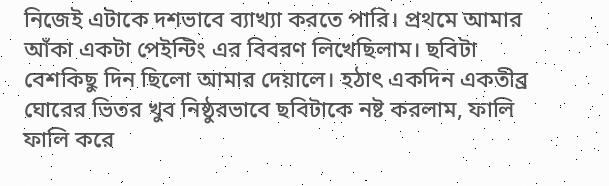নিজেই এটাকে দশভাবে ব্যাখ্যা করতে পারি। প্রথমে আমার আঁকা একটা পেইন্টিং এর বিবরণ লিখেছিলাম। ছবিটা বেশকিছু দিন ছিলো আমার দেয়ালে। হঠাৎ একদিন একতীব্র ঘোরের ভিতর খুব নিষ্ঠুরভাবে ছবিটাকে নষ্ট করলাম, ফালি ফালি করে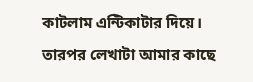কাটলাম এন্টিকাটার দিয়ে। তারপর লেখাটা আমার কাছে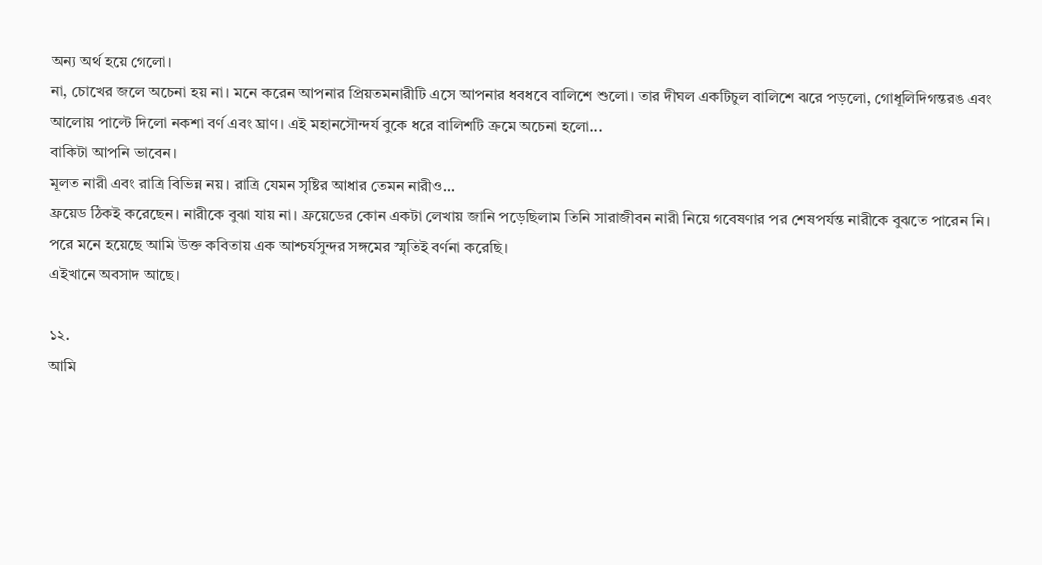অন্য অর্থ হয়ে গেলো।
না, চোখের জলে অচেনা হয় না। মনে করেন আপনার প্রিয়তমনারীটি এসে আপনার ধবধবে বালিশে শুলো। তার দীঘল একটিচুল বালিশে ঝরে পড়লো, গোধূলিদিগন্তরঙ এবং আলোয় পাল্টে দিলো নকশা বর্ণ এবং ঘ্রাণ। এই মহানসৌন্দর্য বুকে ধরে বালিশটি ক্রমে অচেনা হলো...
বাকিটা আপনি ভাবেন।
মূলত নারী এবং রাত্রি বিভিন্ন নয়। রাত্রি যেমন সৃষ্টির আধার তেমন নারীও...
ফ্রয়েড ঠিকই করেছেন। নারীকে বুঝা যায় না। ফ্রয়েডের কোন একটা লেখায় জানি পড়েছিলাম তিনি সারাজীবন নারী নিয়ে গবেষণার পর শেষপর্যন্ত নারীকে বুঝতে পারেন নি।
পরে মনে হয়েছে আমি উক্ত কবিতায় এক আশ্চর্যসুন্দর সঙ্গমের স্মৃতিই বর্ণনা করেছি।
এইখানে অবসাদ আছে।

১২.
আমি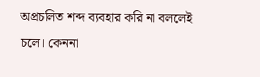অপ্রচলিত শব্দ ব্যবহার করি না বললেই চলে। কেননা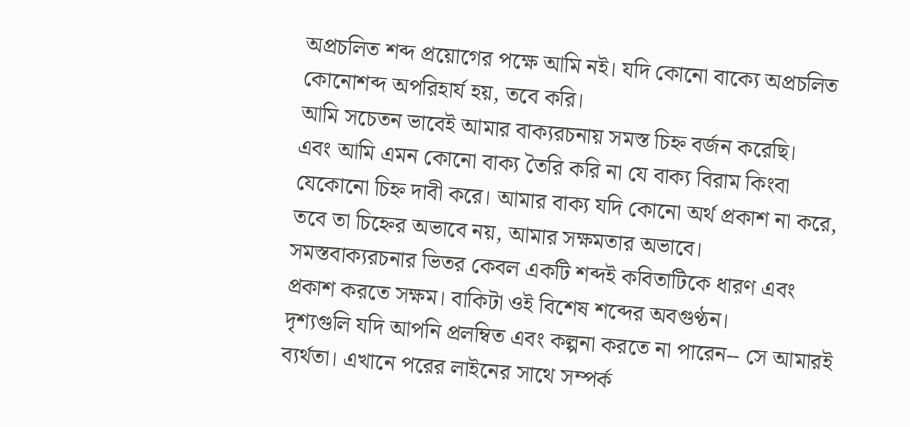অপ্রচলিত শব্দ প্রয়োগের পক্ষে আমি নই। যদি কোনো বাক্যে অপ্রচলিত কোনোশব্দ অপরিহার্য হয়, তবে করি।
আমি সচেতন ভাবেই আমার বাক্যরচনায় সমস্ত চিহ্ন বর্জন করেছি।
এবং আমি এমন কোনো বাক্য তৈরি করি না যে বাক্য বিরাম কিংবা যেকোনো চিহ্ন দাবী করে। আমার বাক্য যদি কোনো অর্থ প্রকাশ না করে, তবে তা চিহ্নের অভাবে নয়, আমার সক্ষমতার অভাবে।
সমস্তবাক্যরচনার ভিতর কেবল একটি শব্দই কবিতাটিকে ধারণ এবং প্রকাশ করতে সক্ষম। বাকিটা ওই বিশেষ শব্দের অবগুণ্ঠন।
দৃশ্যগুলি যদি আপনি প্রলম্বিত এবং কল্পনা করতে না পারেন-- সে আমারই ব্যর্থতা। এখানে পরের লাইনের সাথে সম্পর্ক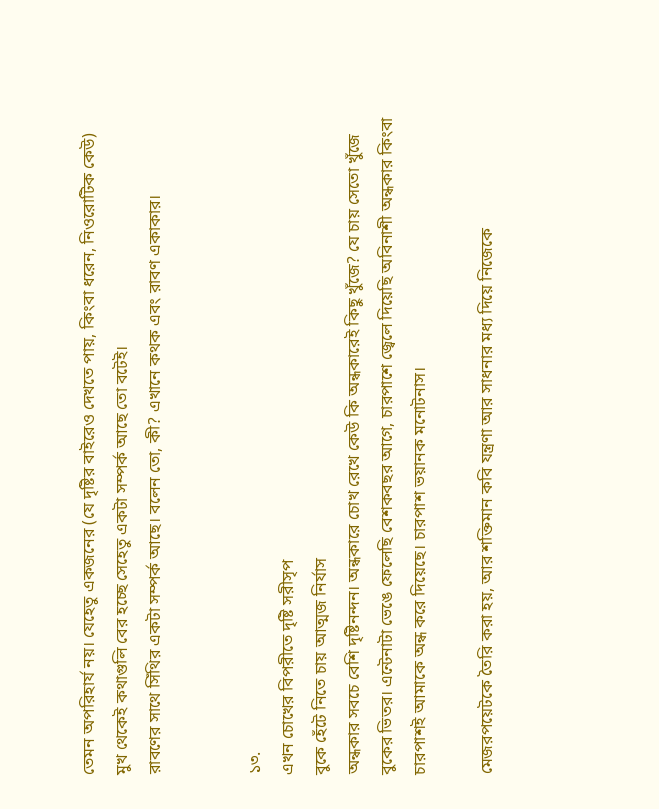তেমন অপরিহার্য নয়। যেহেতু একজনের (যে দৃষ্টির বাইরেও দেখতে পায়, কিংবা ধরেন, নিওরোটিক কেউ) মুখ থেকেই কথাগুলি বের হচ্ছে সেহেতু একটা সম্পর্ক আছে তো বটেই।
রাবণের সাথে সিঁথির একটা সম্পর্ক আছে। বলেন তো, কী? এখানে কথক এবং রাবণ একাকার।


১৩.
এখন চোখের বিপরীতে দৃষ্টি সরীসৃপ
বুকে হেঁটে নিতে চায় আত্মজ নির্যাস
অন্ধকার সবচে বেশি দৃষ্টিনন্দন। অন্ধকারে চোখ রেখে কেউ কি অন্ধকারেই কিছু খুঁজে? যে চায় সেতো খুঁজে বুকের ভিতর। এন্টেনাটা ভেঙে ফেলেছি বেশকবছর আগে, চারপাশে জ্বেলে দিয়েছি অবিনাশী অন্ধকার কিংবা চারপাশই আমাকে অন্ধ করে দিয়েছে। চারপাশ ভয়ানক মনোটনাস।

মেজরপয়েটকে তৈরি করা হয়, আর শক্তিমান কবি যন্ত্রণা আর সাধনার মধ্য দিয়ে নিজেকে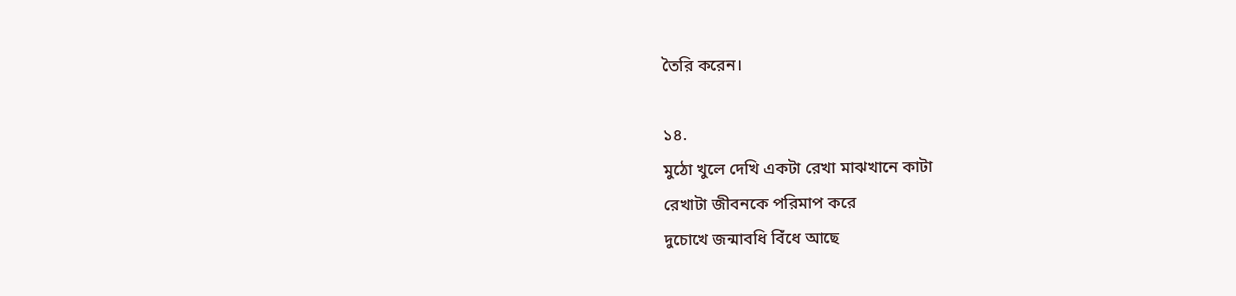তৈরি করেন।

১৪.
মুঠো খুলে দেখি একটা রেখা মাঝখানে কাটা
রেখাটা জীবনকে পরিমাপ করে
দুচোখে জন্মাবধি বিঁধে আছে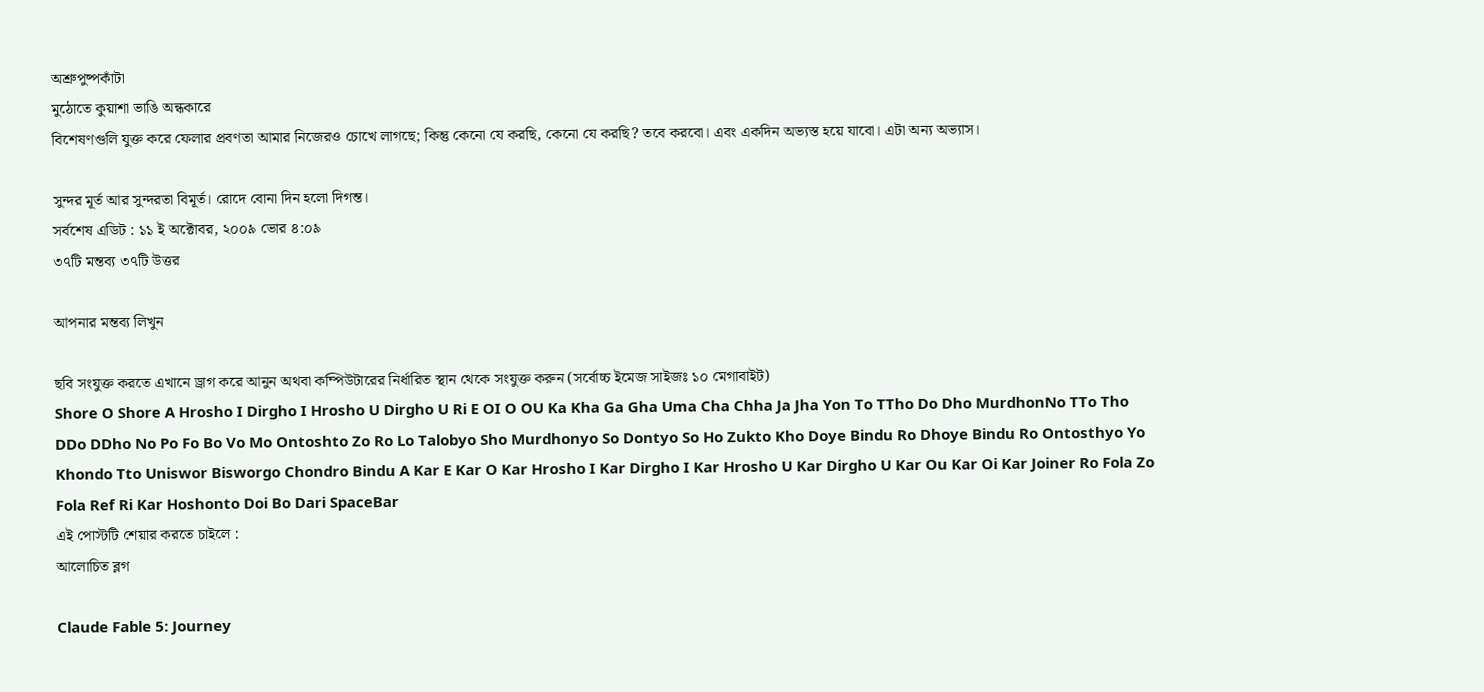অশ্রুপুষ্পকাঁটা
মুঠোতে কুয়াশা ভাঙি অন্ধকারে
বিশেষণগুলি যুক্ত করে ফেলার প্রবণতা আমার নিজেরও চোখে লাগছে; কিন্তু কেনো যে করছি, কেনো যে করছি? তবে করবো। এবং একদিন অভ্যস্ত হয়ে যাবো। এটা অন্য অভ্যাস।

সুন্দর মূর্ত আর সুন্দরতা বিমূর্ত। রোদে বোনা দিন হলো দিগন্ত।
সর্বশেষ এডিট : ১১ ই অক্টোবর, ২০০৯ ভোর ৪:০৯
৩৭টি মন্তব্য ৩৭টি উত্তর

আপনার মন্তব্য লিখুন

ছবি সংযুক্ত করতে এখানে ড্রাগ করে আনুন অথবা কম্পিউটারের নির্ধারিত স্থান থেকে সংযুক্ত করুন (সর্বোচ্চ ইমেজ সাইজঃ ১০ মেগাবাইট)
Shore O Shore A Hrosho I Dirgho I Hrosho U Dirgho U Ri E OI O OU Ka Kha Ga Gha Uma Cha Chha Ja Jha Yon To TTho Do Dho MurdhonNo TTo Tho DDo DDho No Po Fo Bo Vo Mo Ontoshto Zo Ro Lo Talobyo Sho Murdhonyo So Dontyo So Ho Zukto Kho Doye Bindu Ro Dhoye Bindu Ro Ontosthyo Yo Khondo Tto Uniswor Bisworgo Chondro Bindu A Kar E Kar O Kar Hrosho I Kar Dirgho I Kar Hrosho U Kar Dirgho U Kar Ou Kar Oi Kar Joiner Ro Fola Zo Fola Ref Ri Kar Hoshonto Doi Bo Dari SpaceBar
এই পোস্টটি শেয়ার করতে চাইলে :
আলোচিত ব্লগ

Claude Fable 5: Journey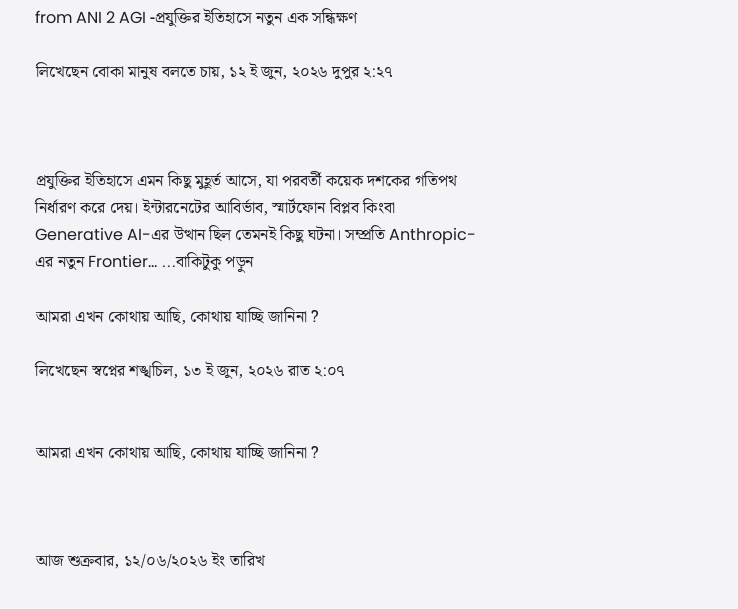from ANI 2 AGI -প্রযুক্তির ইতিহাসে নতুন এক সন্ধিক্ষণ

লিখেছেন বোকা মানুষ বলতে চায়, ১২ ই জুন, ২০২৬ দুপুর ২:২৭



প্রযুক্তির ইতিহাসে এমন কিছু মুহূর্ত আসে, যা পরবর্তী কয়েক দশকের গতিপথ নির্ধারণ করে দেয়। ইন্টারনেটের আবির্ভাব, স্মার্টফোন বিপ্লব কিংবা Generative AI-এর উত্থান ছিল তেমনই কিছু ঘটনা। সম্প্রতি Anthropic-এর নতুন Frontier... ...বাকিটুকু পড়ুন

আমরা এখন কোথায় আছি, কোথায় যাচ্ছি জানিনা ?

লিখেছেন স্বপ্নের শঙ্খচিল, ১৩ ই জুন, ২০২৬ রাত ২:০৭


আমরা এখন কোথায় আছি, কোথায় যাচ্ছি জানিনা ?



আজ শুক্রবার, ১২/০৬/২০২৬ ইং তারিখ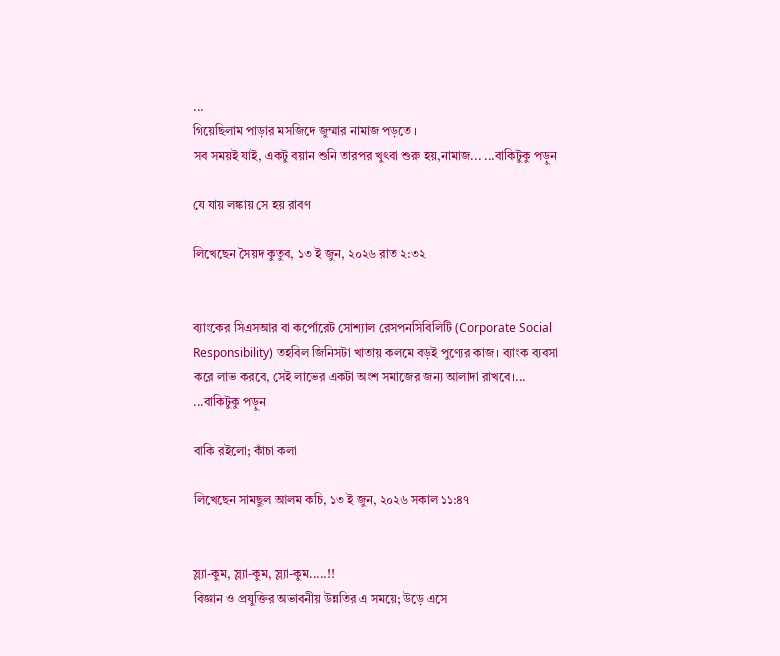...
গিয়েছিলাম পাড়ার মসজিদে জুম্মার নামাজ পড়তে ।
সব সময়ই যাই, একটু বয়ান শুনি তারপর খুৎবা শুরু হয়,নামাজ... ...বাকিটুকু পড়ুন

যে যায় লঙ্কায় সে হয় রাবণ

লিখেছেন সৈয়দ কুতুব, ১৩ ই জুন, ২০২৬ রাত ২:৩২


ব্যাংকের সিএসআর বা কর্পোরেট সোশ্যাল রেসপনসিবিলিটি (Corporate Social Responsibility) তহবিল জিনিসটা খাতায় কলমে বড়ই পুণ্যের কাজ। ব্যাংক ব্যবসা করে লাভ করবে, সেই লাভের একটা অংশ সমাজের জন্য আলাদা রাখবে।... ...বাকিটুকু পড়ুন

বাকি রইলো; কাঁচা কলা

লিখেছেন সামছুল আলম কচি, ১৩ ই জুন, ২০২৬ সকাল ১১:৪৭


স্ল্যা-কুম, স্ল্যা-কুম, স্ল্যা-কুম.....!!
বিজ্ঞান ও প্রযুক্তির অভাবনীয় উন্নতির এ সময়ে; উড়ে এসে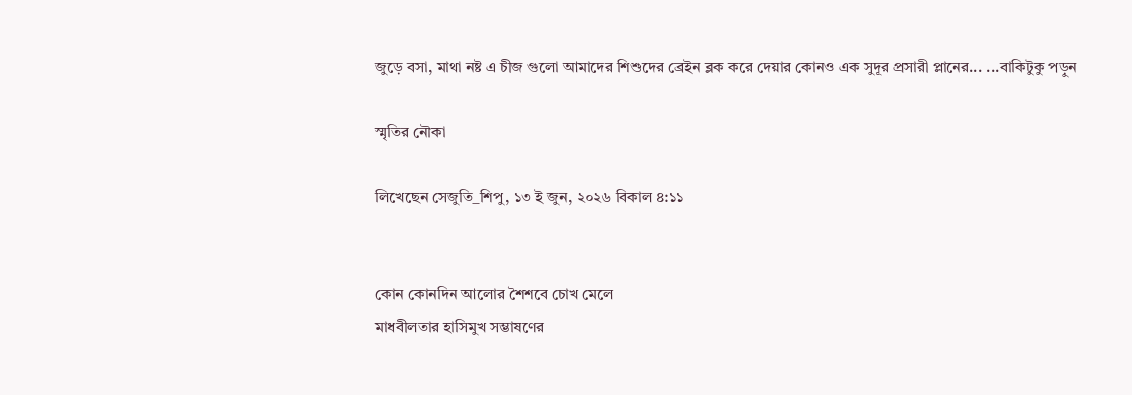জুড়ে বসা, মাথা নষ্ট এ চীজ গুলো আমাদের শিশুদের ব্রেইন ব্লক করে দেয়ার কোনও এক সুদূর প্রসারী প্লানের... ...বাকিটুকু পড়ুন

স্মৃতির নৌকা

লিখেছেন সেজুতি_শিপু, ১৩ ই জুন, ২০২৬ বিকাল ৪:১১


কোন কোনদিন আলোর শৈশবে চোখ মেলে
মাধবীলতার হাসিমুখ সম্ভাষণের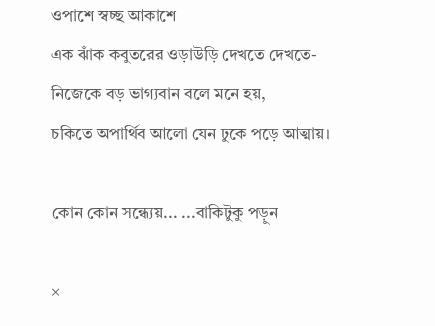ওপাশে স্বচ্ছ আকাশে
এক ঝাঁক কবুতরের ওড়াউড়ি দেখতে দেখতে-
নিজেকে বড় ভাগ্যবান বলে মনে হয়,
চকিতে অপার্থিব আলো যেন ঢুকে পড়ে আত্মায়।

কোন কোন সন্ধ‍্যেয়... ...বাকিটুকু পড়ুন

×